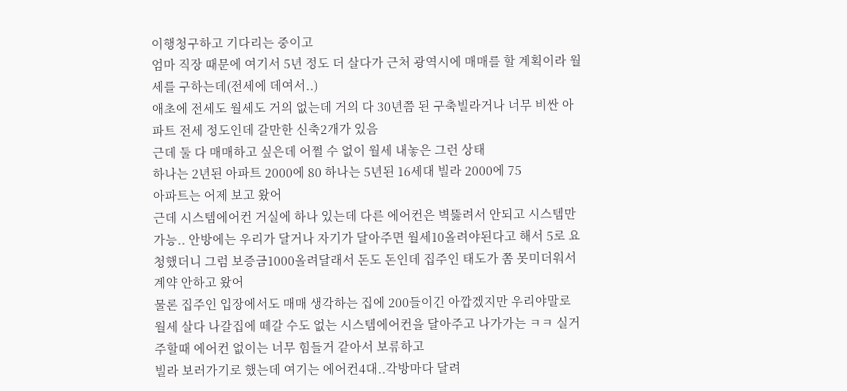이행청구하고 기다리는 중이고
엄마 직장 때문에 여기서 5년 정도 더 살다가 근처 광역시에 매매를 할 계획이라 월세를 구하는데(전세에 데여서..)
애초에 전세도 월세도 거의 없는데 거의 다 30년쯤 된 구축빌라거나 너무 비싼 아파트 전세 정도인데 갈만한 신축2개가 있음
근데 둘 다 매매하고 싶은데 어쩔 수 없이 월세 내놓은 그런 상태
하나는 2년된 아파트 2000에 80 하나는 5년된 16세대 빌라 2000에 75
아파트는 어제 보고 왔어
근데 시스템에어컨 거실에 하나 있는데 다른 에어컨은 벽뚫려서 안되고 시스템만 가능.. 안방에는 우리가 달거나 자기가 달아주면 월세10올려야된다고 해서 5로 요청했더니 그럼 보증금1000올려달래서 돈도 돈인데 집주인 태도가 쫌 못미더워서 계약 안하고 왔어
물론 집주인 입장에서도 매매 생각하는 집에 200들이긴 아깝겠지만 우리야말로 월세 살다 나갈집에 떼갈 수도 없는 시스템에어컨을 달아주고 나가가는 ㅋㅋ 실거주할때 에어컨 없이는 너무 힘들거 같아서 보류하고
빌라 보러가기로 했는데 여기는 에어컨4대..각방마다 달려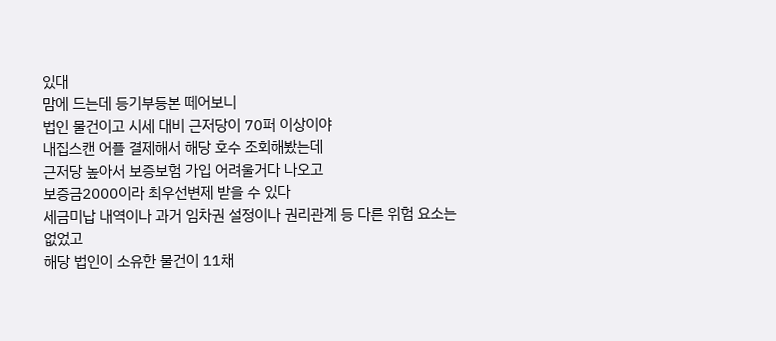있대
맘에 드는데 등기부등본 떼어보니
법인 물건이고 시세 대비 근저당이 70퍼 이상이야
내집스캔 어플 결제해서 해당 호수 조회해봤는데
근저당 높아서 보증보험 가입 어려울거다 나오고
보증금2000이라 최우선변제 받을 수 있다
세금미납 내역이나 과거 임차권 설정이나 권리관계 등 다른 위험 요소는 없었고
해당 법인이 소유한 물건이 11채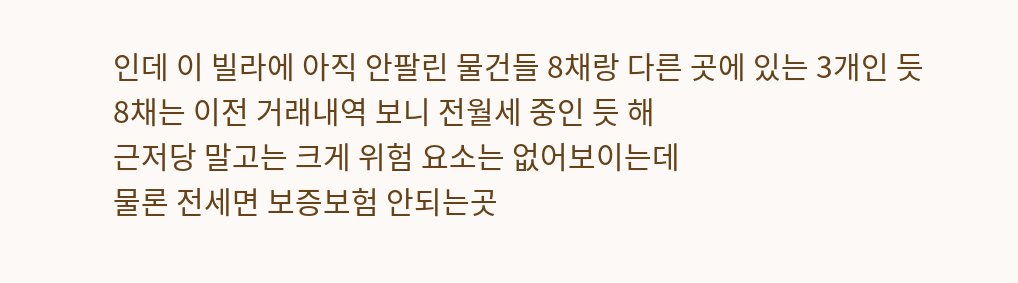인데 이 빌라에 아직 안팔린 물건들 8채랑 다른 곳에 있는 3개인 듯
8채는 이전 거래내역 보니 전월세 중인 듯 해
근저당 말고는 크게 위험 요소는 없어보이는데
물론 전세면 보증보험 안되는곳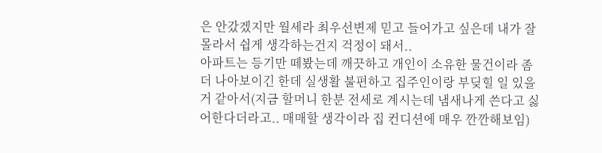은 안갔겠지만 월세라 최우선변제 믿고 들어가고 싶은데 내가 잘 몰라서 쉽게 생각하는건지 걱정이 돼서..
아파트는 등기만 떼봤는데 깨끗하고 개인이 소유한 물건이라 좀 더 나아보이긴 한데 실생활 불편하고 집주인이랑 부딪힐 일 있을거 같아서(지금 할머니 한분 전세로 계시는데 냄새나게 쓴다고 싫어한다더라고.. 매매할 생각이라 집 컨디션에 매우 깐깐해보임)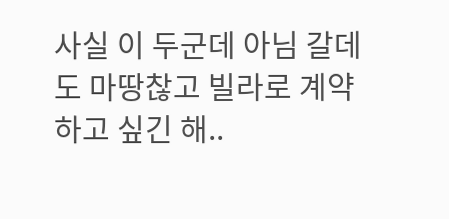사실 이 두군데 아님 갈데도 마땅찮고 빌라로 계약하고 싶긴 해..